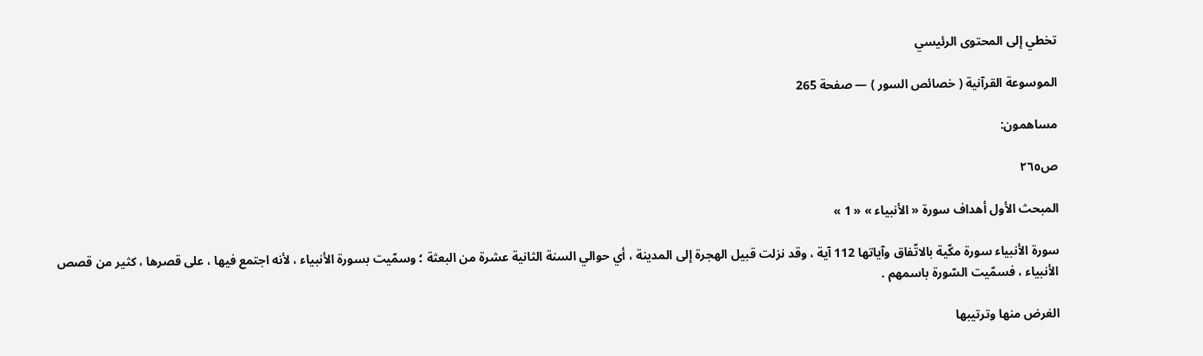تخطي إلى المحتوى الرئيسي

الموسوعة القرآنية ( خصائص السور ) — صفحة 265

مساهمون:

ص٢٦٥

المبحث الأول أهداف سورة « الأنبياء » « 1 »

سورة الأنبياء سورة مكّية بالاتّفاق وآياتها 112 آية ، وقد نزلت قبيل الهجرة إلى المدينة ، أي حوالي السنة الثانية عشرة من البعثة ؛ وسمّيت بسورة الأنبياء ، لأنه اجتمع فيها ، على قصرها ، كثير من قصص الأنبياء ، فسمّيت السّورة باسمهم .

الغرض منها وترتيبها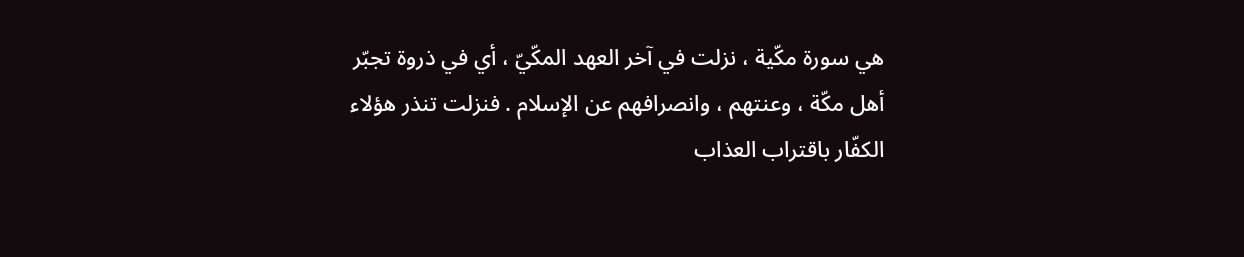هي سورة مكّية ، نزلت في آخر العهد المكّيّ ، أي في ذروة تجبّر أهل مكّة ، وعنتهم ، وانصرافهم عن الإسلام . فنزلت تنذر هؤلاء الكفّار باقتراب العذاب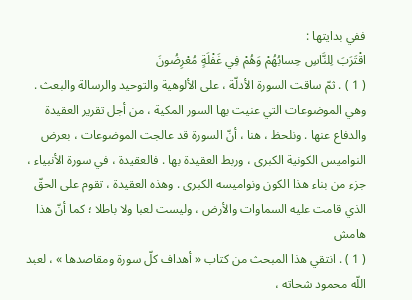ففي بدايتها :
اقْتَرَبَ لِلنَّاسِ حِسابُهُمْ وَهُمْ فِي غَفْلَةٍ مُعْرِضُونَ
( 1 ) . ثمّ ساقت السورة الأدلّة ، على الألوهية والتوحيد والرسالة والبعث . وهي الموضوعات التي عنيت بها السور المكية ، من أجل تقرير العقيدة والدفاع عنها . ونلحظ ، هنا ، أنّ السورة قد عالجت الموضوعات ، بعرض النواميس الكونية الكبرى ، وربط العقيدة بها . فالعقيدة ، في سورة الأنبياء ، جزء من بناء هذا الكون ونواميسه الكبرى . وهذه العقيدة ، تقوم على الحقّ الذي قامت عليه السماوات والأرض ، وليست لعبا ولا باطلا ؛ كما أنّ هذا
هامش
( 1 ) . انتقي هذا المبحث من كتاب « أهداف كلّ سورة ومقاصدها » ، لعبد اللّه محمود شحاته ،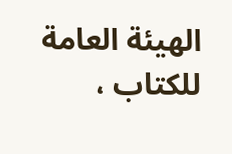الهيئة العامة للكتاب ،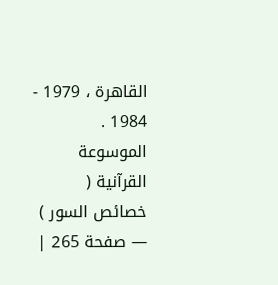القاهرة ، 1979 - 1984 .
الموسوعة القرآنية ( خصائص السور ) — صفحة 265 |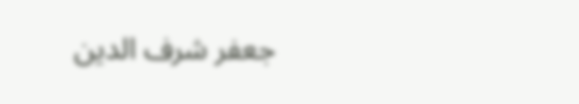جعفر شرف الدين